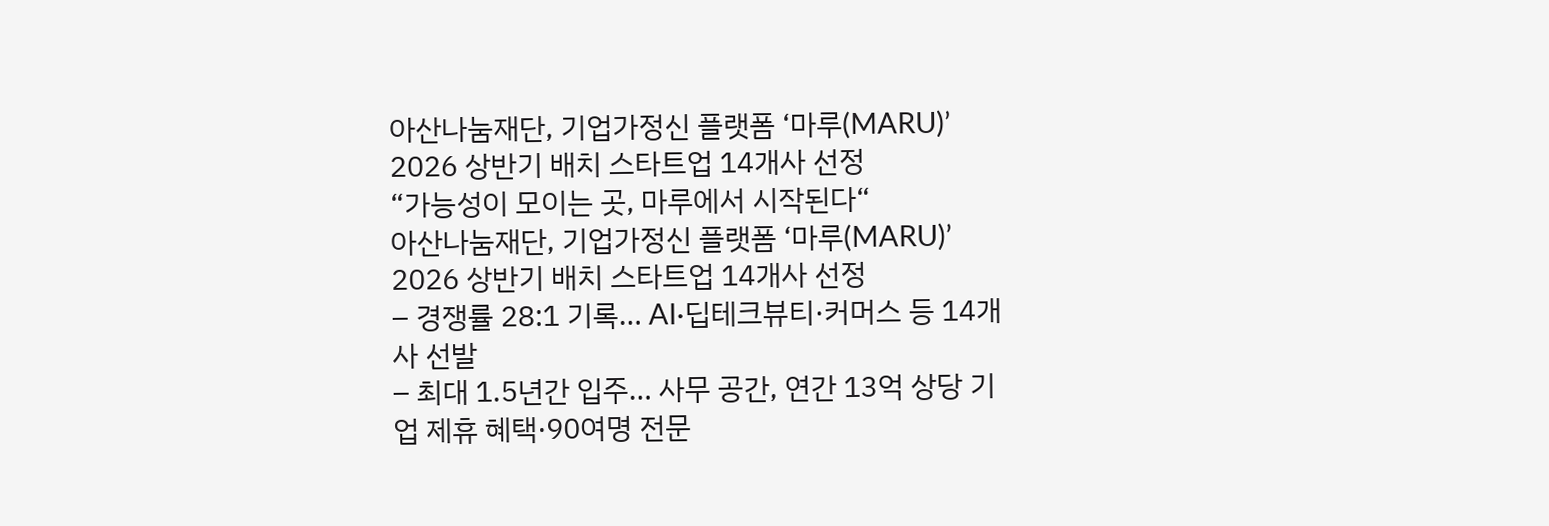아산나눔재단, 기업가정신 플랫폼 ‘마루(MARU)’ 2026 상반기 배치 스타트업 14개사 선정
“가능성이 모이는 곳, 마루에서 시작된다“
아산나눔재단, 기업가정신 플랫폼 ‘마루(MARU)’
2026 상반기 배치 스타트업 14개사 선정
– 경쟁률 28:1 기록… AI·딥테크뷰티·커머스 등 14개사 선발
– 최대 1.5년간 입주… 사무 공간, 연간 13억 상당 기업 제휴 혜택·90여명 전문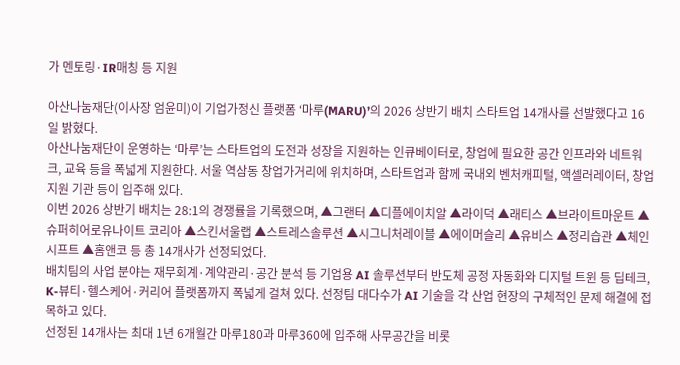가 멘토링·IR매칭 등 지원

아산나눔재단(이사장 엄윤미)이 기업가정신 플랫폼 ‘마루(MARU)’의 2026 상반기 배치 스타트업 14개사를 선발했다고 16일 밝혔다.
아산나눔재단이 운영하는 ‘마루’는 스타트업의 도전과 성장을 지원하는 인큐베이터로, 창업에 필요한 공간 인프라와 네트워크, 교육 등을 폭넓게 지원한다. 서울 역삼동 창업가거리에 위치하며, 스타트업과 함께 국내외 벤처캐피털, 액셀러레이터, 창업 지원 기관 등이 입주해 있다.
이번 2026 상반기 배치는 28:1의 경쟁률을 기록했으며, ▲그랜터 ▲디플에이치알 ▲라이덕 ▲래티스 ▲브라이트마운트 ▲슈퍼히어로유나이트 코리아 ▲스킨서울랩 ▲스트레스솔루션 ▲시그니처레이블 ▲에이머슬리 ▲유비스 ▲정리습관 ▲체인시프트 ▲홈앤코 등 총 14개사가 선정되었다.
배치팀의 사업 분야는 재무회계·계약관리·공간 분석 등 기업용 AI 솔루션부터 반도체 공정 자동화와 디지털 트윈 등 딥테크, K-뷰티·헬스케어·커리어 플랫폼까지 폭넓게 걸쳐 있다. 선정팀 대다수가 AI 기술을 각 산업 현장의 구체적인 문제 해결에 접목하고 있다.
선정된 14개사는 최대 1년 6개월간 마루180과 마루360에 입주해 사무공간을 비롯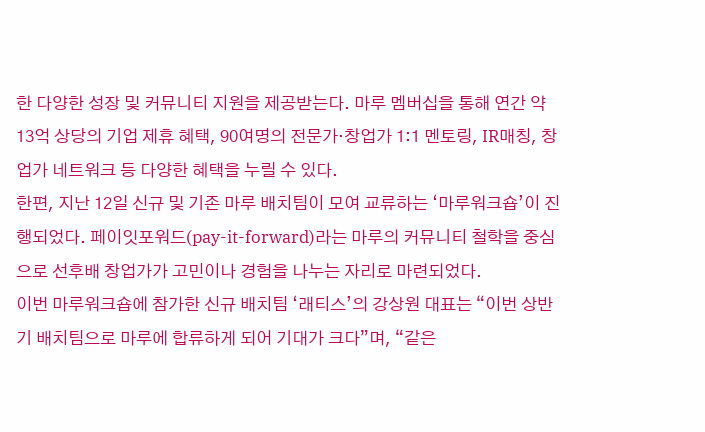한 다양한 성장 및 커뮤니티 지원을 제공받는다. 마루 멤버십을 통해 연간 약 13억 상당의 기업 제휴 혜택, 90여명의 전문가·창업가 1:1 멘토링, IR매칭, 창업가 네트워크 등 다양한 혜택을 누릴 수 있다.
한편, 지난 12일 신규 및 기존 마루 배치팀이 모여 교류하는 ‘마루워크숍’이 진행되었다. 페이잇포워드(pay-it-forward)라는 마루의 커뮤니티 철학을 중심으로 선후배 창업가가 고민이나 경험을 나누는 자리로 마련되었다.
이번 마루워크숍에 참가한 신규 배치팀 ‘래티스’의 강상원 대표는 “이번 상반기 배치팀으로 마루에 합류하게 되어 기대가 크다”며, “같은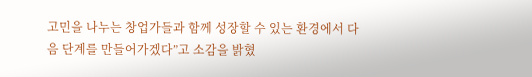고민을 나누는 창업가들과 함께 성장할 수 있는 환경에서 다음 단계를 만들어가겠다”고 소감을 밝혔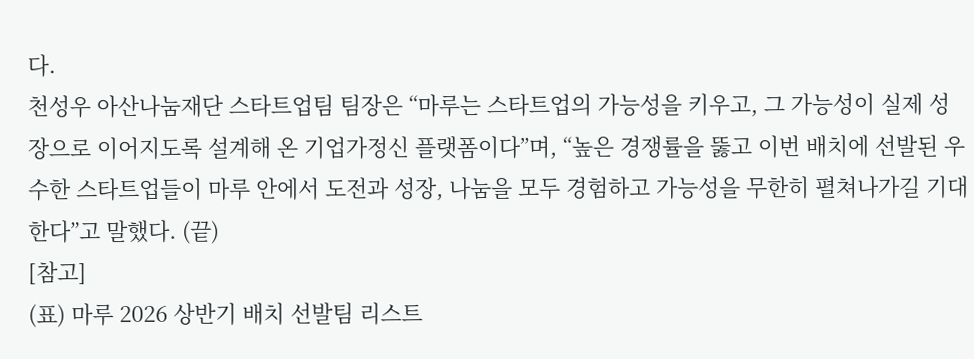다.
천성우 아산나눔재단 스타트업팀 팀장은 “마루는 스타트업의 가능성을 키우고, 그 가능성이 실제 성장으로 이어지도록 설계해 온 기업가정신 플랫폼이다”며, “높은 경쟁률을 뚫고 이번 배치에 선발된 우수한 스타트업들이 마루 안에서 도전과 성장, 나눔을 모두 경험하고 가능성을 무한히 펼쳐나가길 기대한다”고 말했다. (끝)
[참고]
(표) 마루 2026 상반기 배치 선발팀 리스트